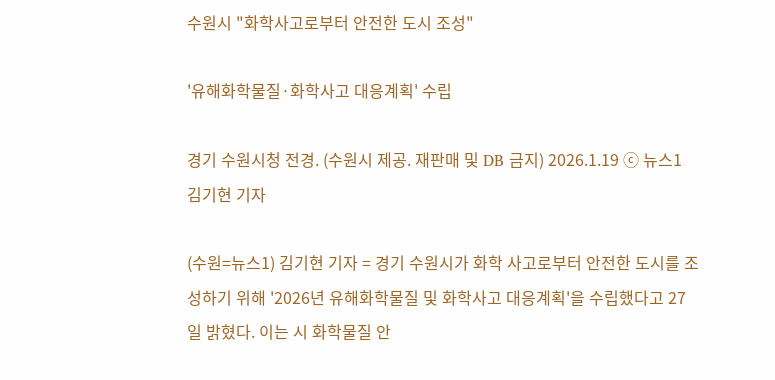수원시 "화학사고로부터 안전한 도시 조성"

'유해화학물질·화학사고 대응계획' 수립

경기 수원시청 전경. (수원시 제공. 재판매 및 DB 금지) 2026.1.19 ⓒ 뉴스1 김기현 기자

(수원=뉴스1) 김기현 기자 = 경기 수원시가 화학 사고로부터 안전한 도시를 조성하기 위해 '2026년 유해화학물질 및 화학사고 대응계획'을 수립했다고 27일 밝혔다. 이는 시 화학물질 안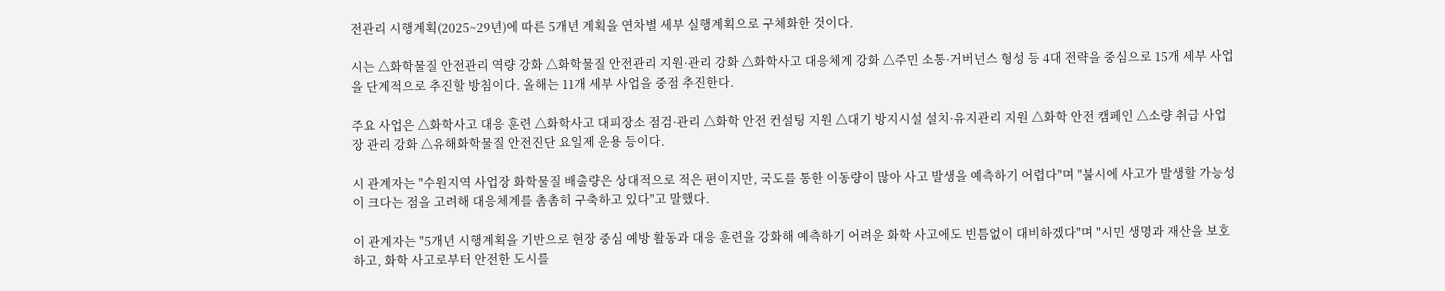전관리 시행계획(2025~29년)에 따른 5개년 계획을 연차별 세부 실행계획으로 구체화한 것이다.

시는 △화학물질 안전관리 역량 강화 △화학물질 안전관리 지원·관리 강화 △화학사고 대응체계 강화 △주민 소통·거버넌스 형성 등 4대 전략을 중심으로 15개 세부 사업을 단계적으로 추진할 방침이다. 올해는 11개 세부 사업을 중점 추진한다.

주요 사업은 △화학사고 대응 훈련 △화학사고 대피장소 점검·관리 △화학 안전 컨설팅 지원 △대기 방지시설 설치·유지관리 지원 △화학 안전 캠페인 △소량 취급 사업장 관리 강화 △유해화학물질 안전진단 요일제 운용 등이다.

시 관계자는 "수원지역 사업장 화학물질 배출량은 상대적으로 적은 편이지만, 국도를 통한 이동량이 많아 사고 발생을 예측하기 어렵다"며 "불시에 사고가 발생할 가능성이 크다는 점을 고려해 대응체계를 촘촘히 구축하고 있다"고 말했다.

이 관계자는 "5개년 시행계획을 기반으로 현장 중심 예방 활동과 대응 훈련을 강화해 예측하기 어려운 화학 사고에도 빈틈없이 대비하겠다"며 "시민 생명과 재산을 보호하고, 화학 사고로부터 안전한 도시를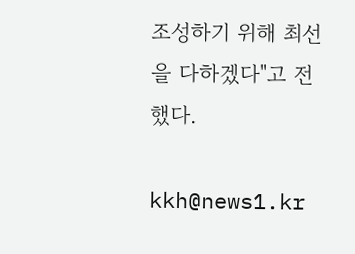조성하기 위해 최선을 다하겠다"고 전했다.

kkh@news1.kr